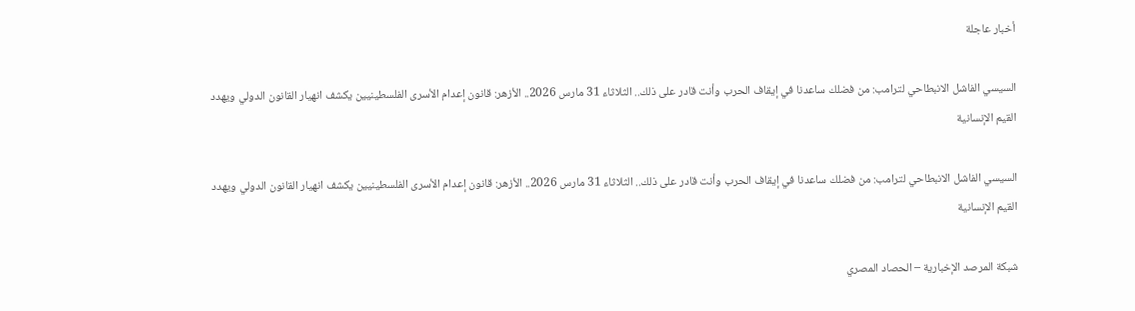أخبار عاجلة

السيسي الفاشل الانبطاحي لترامب: من فضلك ساعدنا في إيقاف الحرب وأنت قادر على ذلك.. الثلاثاء 31 مارس 2026.. الأزهر: قانون إعدام الأسرى الفلسطينيين يكشف انهيار القانون الدولي ويهدد القيم الإنسانية

السيسي الفاشل الانبطاحي لترامب: من فضلك ساعدنا في إيقاف الحرب وأنت قادر على ذلك.. الثلاثاء 31 مارس 2026.. الأزهر: قانون إعدام الأسرى الفلسطينيين يكشف انهيار القانون الدولي ويهدد القيم الإنسانية

شبكة المرصد الإخبارية – الحصاد المصري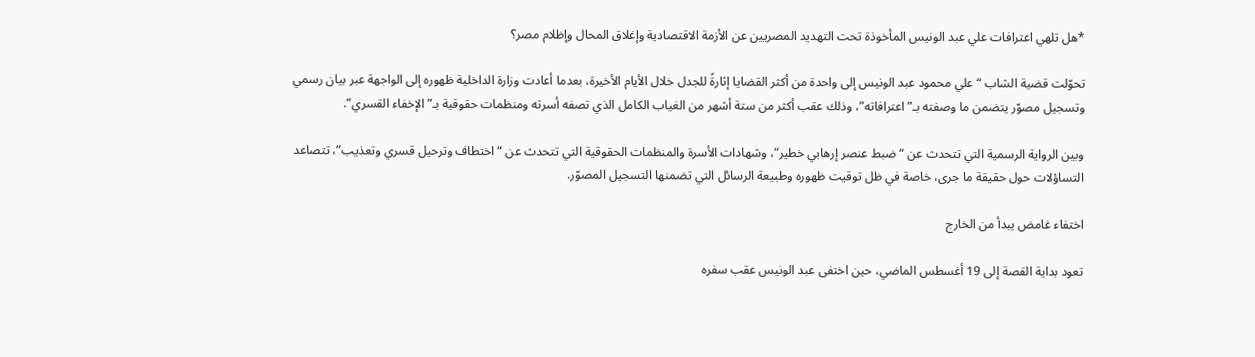*هل تلهي اعترافات علي عبد الونيس المأخوذة تحت التهديد المصريين عن الأزمة الاقتصادية وإغلاق المحال وإظلام مصر؟

تحوّلت قضية الشاب “علي محمود عبد الونيس إلى واحدة من أكثر القضايا إثارةً للجدل خلال الأيام الأخيرة، بعدما أعادت وزارة الداخلية ظهوره إلى الواجهة عبر بيان رسمي وتسجيل مصوّر يتضمن ما وصفته بـ”اعترافاته”، وذلك عقب أكثر من ستة أشهر من الغياب الكامل الذي تصفه أسرته ومنظمات حقوقية بـ”الإخفاء القسري”.

وبين الرواية الرسمية التي تتحدث عن “ضبط عنصر إرهابي خطير”، وشهادات الأسرة والمنظمات الحقوقية التي تتحدث عن “اختطاف وترحيل قسري وتعذيب”، تتصاعد التساؤلات حول حقيقة ما جرى، خاصة في ظل توقيت ظهوره وطبيعة الرسائل التي تضمنها التسجيل المصوّر.

اختفاء غامض يبدأ من الخارج

تعود بداية القصة إلى 19 أغسطس الماضي، حين اختفى عبد الونيس عقب سفره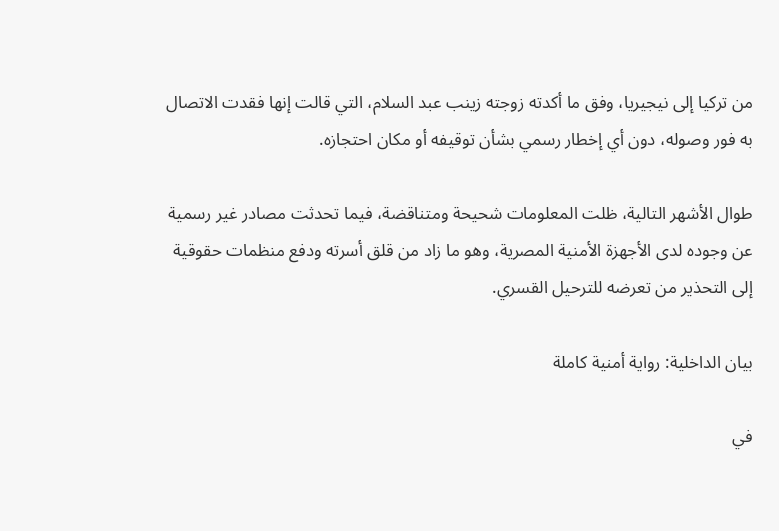من تركيا إلى نيجيريا، وفق ما أكدته زوجته زينب عبد السلام، التي قالت إنها فقدت الاتصال به فور وصوله، دون أي إخطار رسمي بشأن توقيفه أو مكان احتجازه.

طوال الأشهر التالية، ظلت المعلومات شحيحة ومتناقضة، فيما تحدثت مصادر غير رسمية عن وجوده لدى الأجهزة الأمنية المصرية، وهو ما زاد من قلق أسرته ودفع منظمات حقوقية إلى التحذير من تعرضه للترحيل القسري.

بيان الداخلية: رواية أمنية كاملة

في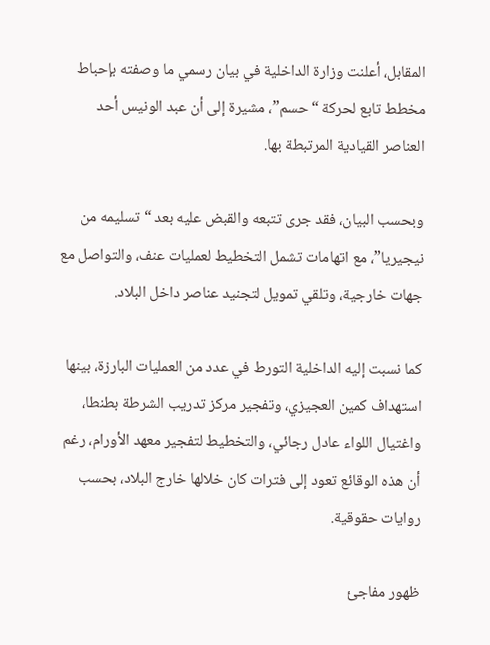المقابل، أعلنت وزارة الداخلية في بيان رسمي ما وصفته بإحباط مخطط تابع لحركة “حسم”، مشيرة إلى أن عبد الونيس أحد العناصر القيادية المرتبطة بها.

وبحسب البيان، فقد جرى تتبعه والقبض عليه بعد “تسليمه من نيجيريا”، مع اتهامات تشمل التخطيط لعمليات عنف، والتواصل مع جهات خارجية، وتلقي تمويل لتجنيد عناصر داخل البلاد.

كما نسبت إليه الداخلية التورط في عدد من العمليات البارزة، بينها استهداف كمين العجيزي، وتفجير مركز تدريب الشرطة بطنطا، واغتيال اللواء عادل رجائي، والتخطيط لتفجير معهد الأورام، رغم أن هذه الوقائع تعود إلى فترات كان خلالها خارج البلاد، بحسب روايات حقوقية.

ظهور مفاجئ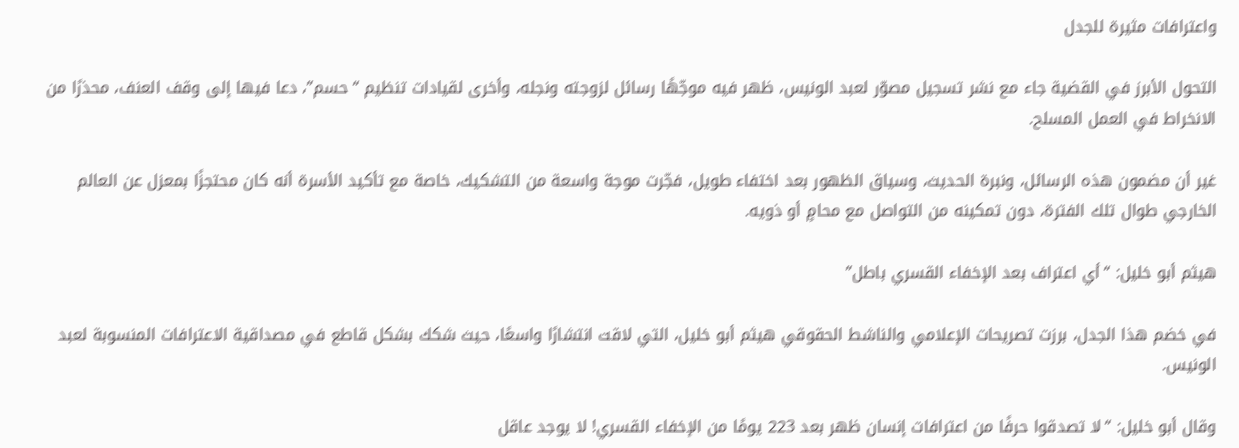واعترافات مثيرة للجدل

التحول الأبرز في القضية جاء مع نشر تسجيل مصوّر لعبد الونيس، ظهر فيه موجّهًا رسائل لزوجته ونجله، وأخرى لقيادات تنظيم “حسم”، دعا فيها إلى وقف العنف، محذرًا من الانخراط في العمل المسلح.

غير أن مضمون هذه الرسائل، ونبرة الحديث، وسياق الظهور بعد اختفاء طويل، فجّرت موجة واسعة من التشكيك، خاصة مع تأكيد الأسرة أنه كان محتجزًا بمعزل عن العالم الخارجي طوال تلك الفترة، دون تمكينه من التواصل مع محامٍ أو ذويه.

هيثم أبو خليل: “أي اعتراف بعد الإخفاء القسري باطل”

في خضم هذا الجدل، برزت تصريحات الإعلامي والناشط الحقوقي هيثم أبو خليل، التي لاقت انتشارًا واسعًا، حيث شكك بشكل قاطع في مصداقية الاعترافات المنسوبة لعبد الونيس.

وقال أبو خليل: “لا تصدقوا حرفًا من اعترافات إنسان ظهر بعد 223 يومًا من الإخفاء القسري! لا يوجد عاقل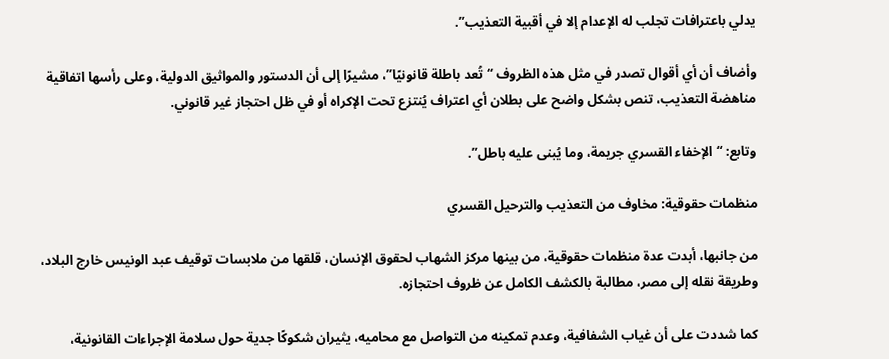يدلي باعترافات تجلب له الإعدام إلا في أقبية التعذيب”.

وأضاف أن أي أقوال تصدر في مثل هذه الظروف “تُعد باطلة قانونيًا”، مشيرًا إلى أن الدستور والمواثيق الدولية، وعلى رأسها اتفاقية مناهضة التعذيب، تنص بشكل واضح على بطلان أي اعتراف يُنتزع تحت الإكراه أو في ظل احتجاز غير قانوني.

وتابع: “الإخفاء القسري جريمة، وما يُبنى عليه باطل”.

منظمات حقوقية: مخاوف من التعذيب والترحيل القسري

من جانبها، أبدت عدة منظمات حقوقية، من بينها مركز الشهاب لحقوق الإنسان، قلقها من ملابسات توقيف عبد الونيس خارج البلاد، وطريقة نقله إلى مصر، مطالبة بالكشف الكامل عن ظروف احتجازه.

كما شددت على أن غياب الشفافية، وعدم تمكينه من التواصل مع محاميه، يثيران شكوكًا جدية حول سلامة الإجراءات القانونية،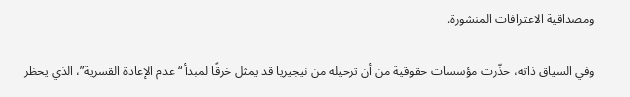ومصداقية الاعترافات المنشورة.

وفي السياق ذاته، حذّرت مؤسسات حقوقية من أن ترحيله من نيجيريا قد يمثل خرقًا لمبدأ “عدم الإعادة القسرية”، الذي يحظر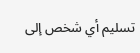تسليم أي شخص إلى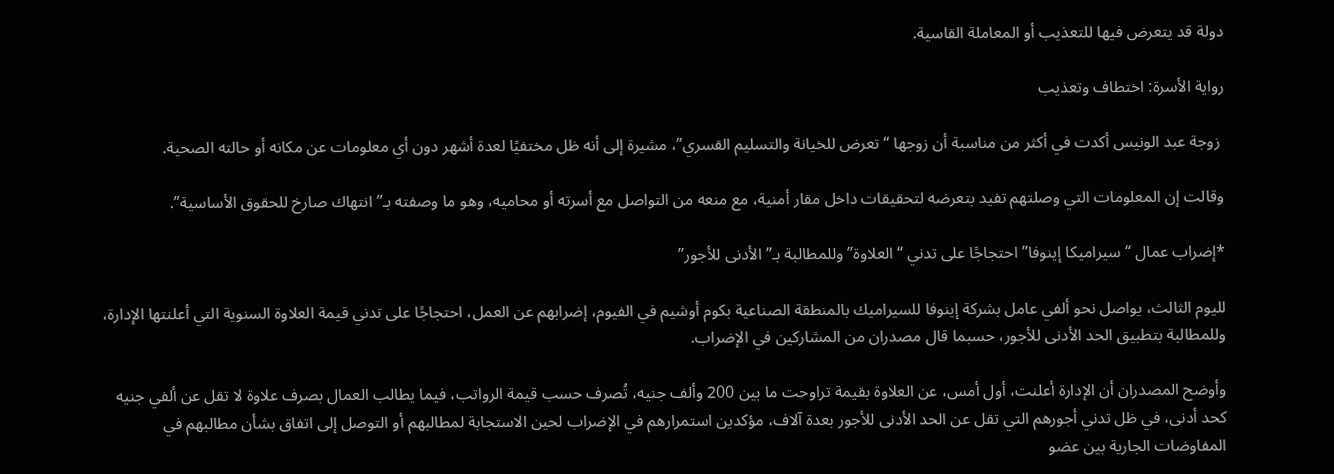دولة قد يتعرض فيها للتعذيب أو المعاملة القاسية.

رواية الأسرة: اختطاف وتعذيب

 زوجة عبد الونيس أكدت في أكثر من مناسبة أن زوجها “تعرض للخيانة والتسليم القسري”، مشيرة إلى أنه ظل مختفيًا لعدة أشهر دون أي معلومات عن مكانه أو حالته الصحية.

وقالت إن المعلومات التي وصلتهم تفيد بتعرضه لتحقيقات داخل مقار أمنية، مع منعه من التواصل مع أسرته أو محاميه، وهو ما وصفته بـ”انتهاك صارخ للحقوق الأساسية”.

*إضراب عمال “سيراميكا إينوفا” احتجاجًا على تدني “العلاوة” وللمطالبة بـ”الأدنى للأجور”

لليوم الثالث، يواصل نحو ألفي عامل بشركة إينوفا للسيراميك بالمنطقة الصناعية بكوم أوشيم في الفيوم، إضرابهم عن العمل، احتجاجًا على تدني قيمة العلاوة السنوية التي أعلنتها الإدارة، وللمطالبة بتطبيق الحد الأدنى للأجور، حسبما قال مصدران من المشاركين في الإضراب.

وأوضح المصدران أن الإدارة أعلنت، أول أمس، عن العلاوة بقيمة تراوحت ما بين 200 وألف جنيه، تُصرف حسب قيمة الرواتب، فيما يطالب العمال بصرف علاوة لا تقل عن ألفي جنيه كحد أدنى، في ظل تدني أجورهم التي تقل عن الحد الأدنى للأجور بعدة آلاف، مؤكدين استمرارهم في الإضراب لحين الاستجابة لمطالبهم أو التوصل إلى اتفاق بشأن مطالبهم في المفاوضات الجارية بين عضو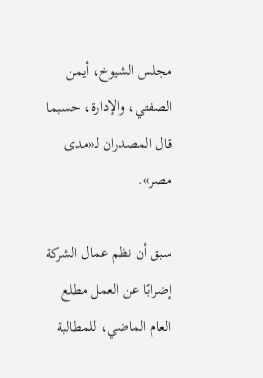مجلس الشيوخ، أيمن الصفتي، والإدارة، حسبما قال المصدران لـ«مدى مصر».

سبق أن نظم عمال الشركة إضرابًا عن العمل مطلع العام الماضي، للمطالبة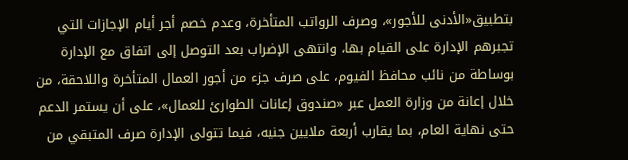بتطبيق«الأدنى للأجور»، وصرف الرواتب المتأخرة، وعدم خصم أجر أيام الإجازات التي تجبرهم الإدارة على القيام بها، وانتهى الإضراب بعد التوصل إلى اتفاق مع الإدارة بوساطة من نائب محافظ الفيوم، على صرف جزء من أجور العمال المتأخرة واللاحقة، من خلال إعانة من وزارة العمل عبر «صندوق إعانات الطوارئ للعمال»، على أن يستمر الدعم حتى نهاية العام، بما يقارب أربعة ملايين جنيه، فيما تتولى الإدارة صرف المتبقي من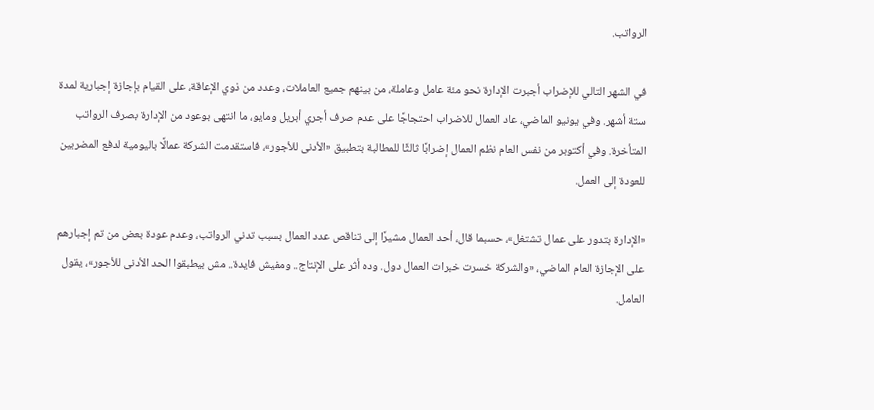الرواتب.

في الشهر التالي للإضراب أجبرت الإدارة نحو مئة عامل وعاملة، من بينهم جميع العاملات، وعدد من ذوي الإعاقة، على القيام بإجازة إجبارية لمدة ستة أشهر. وفي يونيو الماضي، عاد العمال للاضراب احتجاجًا على عدم صرف أجري أبريل ومايو، ما انتهى بوعود من الإدارة بصرف الرواتب المتأخرة. وفي أكتوبر من نفس العام نظم العمال إضرابًا ثالثًا للمطالبة بتطبيق «الأدنى للأجور»، فاستقدمت الشركة عمالًا باليومية لدفع المضربين للعودة إلى العمل.

«الإدارة بتدور على عمال تشتغل»، حسبما قال، أحد العمال مشيرًا إلى تناقص عدد العمال بسبب تدني الرواتب، وعدم عودة بعض من تم إجبارهم على الإجازة العام الماضي، «والشركة خسرت خبرات العمال دول. وده أثر على الإنتاج.. ومفيش فايدة.. مش بيطبقوا الحد الأدنى للأجور»، يقول العامل.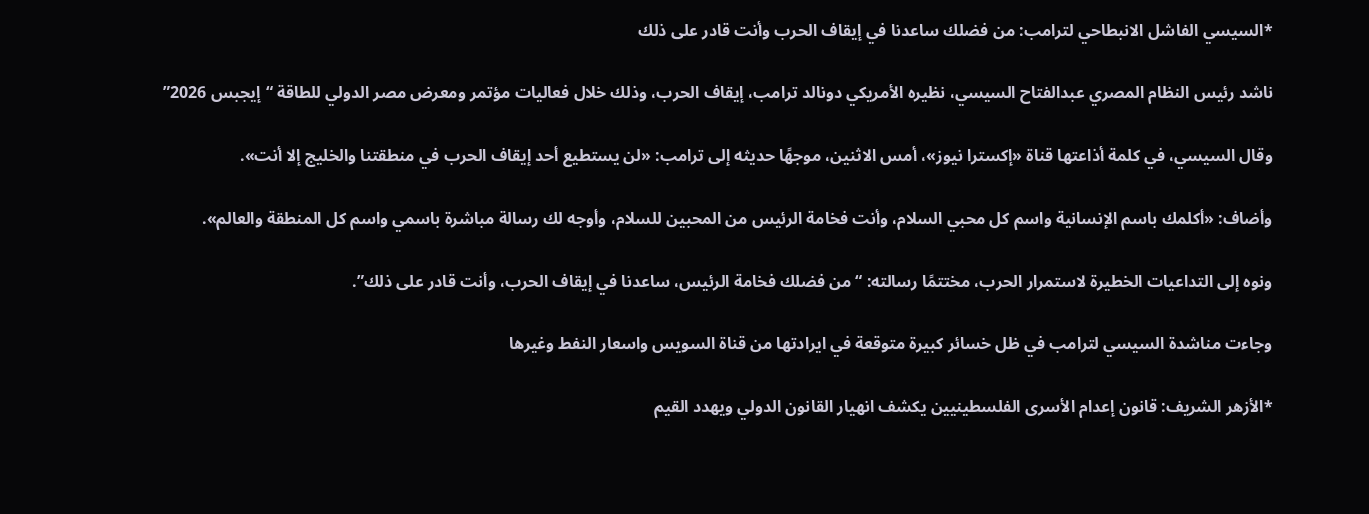*السيسي الفاشل الانبطاحي لترامب: من فضلك ساعدنا في إيقاف الحرب وأنت قادر على ذلك

ناشد رئيس النظام المصري عبدالفتاح السيسي، نظيره الأمريكي دونالد ترامب، إيقاف الحرب، وذلك خلال فعاليات مؤتمر ومعرض مصر الدولي للطاقة “إيجبس 2026”

وقال السيسي، في كلمة أذاعتها قناة «إكسترا نيوز»، أمس الاثنين، موجهًا حديثه إلى ترامب: «لن يستطيع أحد إيقاف الحرب في منطقتنا والخليج إلا أنت».

وأضاف: «أكلمك باسم الإنسانية واسم كل محبي السلام، وأنت فخامة الرئيس من المحبين للسلام، وأوجه لك رسالة مباشرة باسمي واسم كل المنطقة والعالم».

ونوه إلى التداعيات الخطيرة لاستمرار الحرب، مختتمًا رسالته: “من فضلك فخامة الرئيس، ساعدنا في إيقاف الحرب، وأنت قادر على ذلك”.

وجاءت مناشدة السيسي لترامب في ظل خسائر كبيرة متوقعة في ايرادتها من قناة السويس واسعار النفط وغيرها

*الأزهر الشريف: قانون إعدام الأسرى الفلسطينيين يكشف انهيار القانون الدولي ويهدد القيم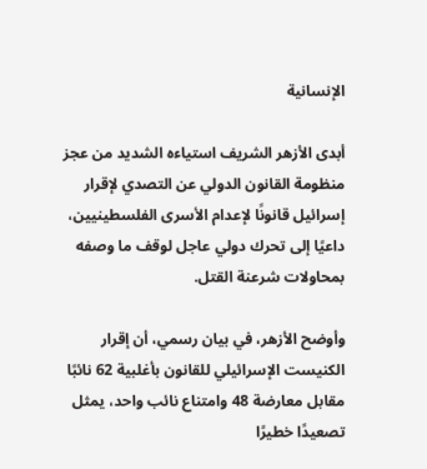الإنسانية

أبدى الأزهر الشريف استياءه الشديد من عجز منظومة القانون الدولي عن التصدي لإقرار إسرائيل قانونًا لإعدام الأسرى الفلسطينيين، داعيًا إلى تحرك دولي عاجل لوقف ما وصفه بمحاولات شرعنة القتل.

وأوضح الأزهر، في بيان رسمي، أن إقرار الكنيست الإسرائيلي للقانون بأغلبية 62 نائبًا مقابل معارضة 48 وامتناع نائب واحد، يمثل تصعيدًا خطيرًا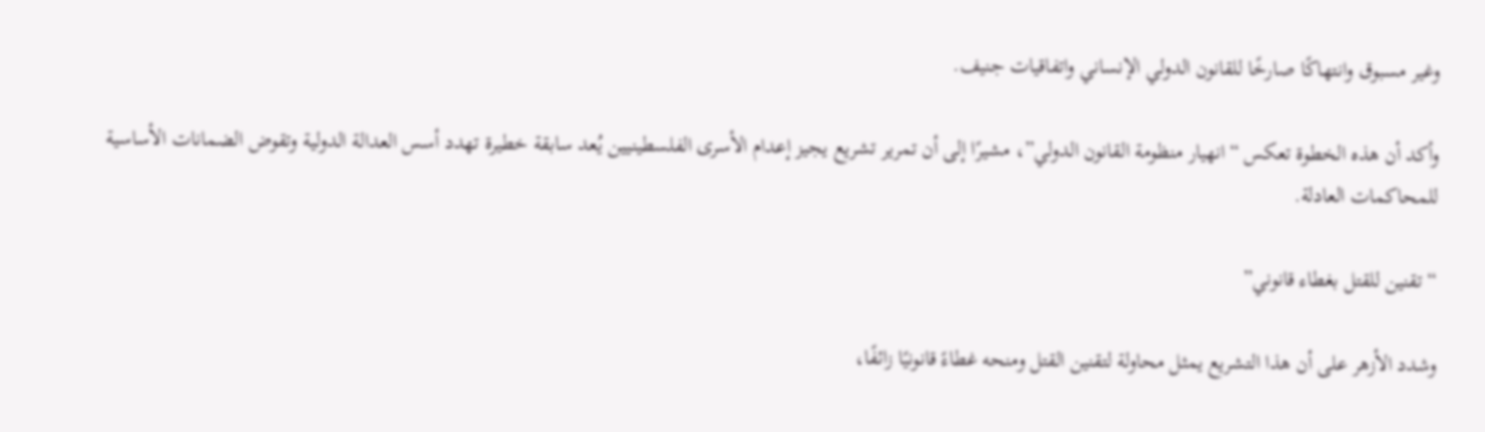وغير مسبوق وانتهاكًا صارخًا للقانون الدولي الإنساني واتفاقيات جنيف.

وأكد أن هذه الخطوة تعكس “انهيار منظومة القانون الدولي”، مشيرًا إلى أن تمرير تشريع يجيز إعدام الأسرى الفلسطينيين يُعد سابقة خطيرة تهدد أسس العدالة الدولية وتقوض الضمانات الأساسية للمحاكمات العادلة.

“تقنين للقتل بغطاء قانوني”

وشدد الأزهر على أن هذا التشريع يمثل محاولة لتقنين القتل ومنحه غطاءً قانونيًا زائفًا،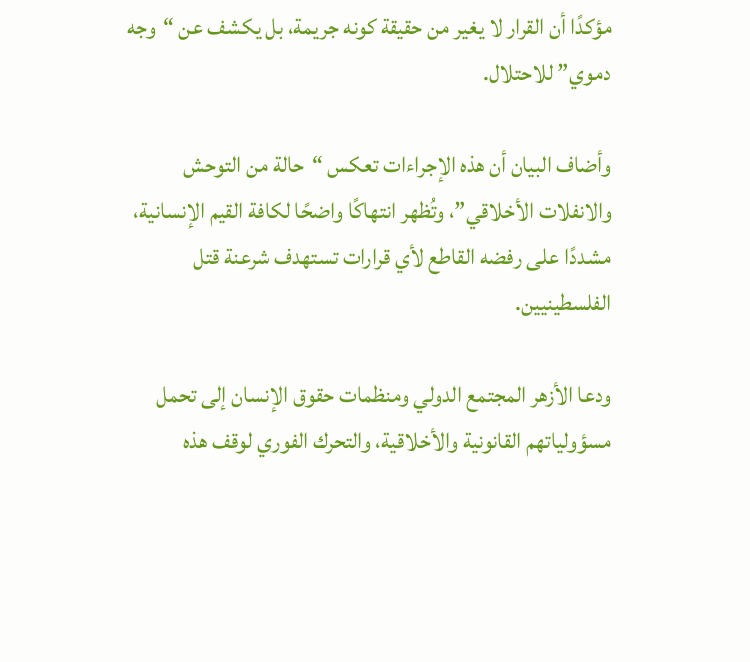مؤكدًا أن القرار لا يغير من حقيقة كونه جريمة، بل يكشف عن “وجه دموي” للاحتلال.

وأضاف البيان أن هذه الإجراءات تعكس “حالة من التوحش والانفلات الأخلاقي”، وتُظهر انتهاكًا واضحًا لكافة القيم الإنسانية، مشددًا على رفضه القاطع لأي قرارات تستهدف شرعنة قتل الفلسطينيين.

ودعا الأزهر المجتمع الدولي ومنظمات حقوق الإنسان إلى تحمل مسؤولياتهم القانونية والأخلاقية، والتحرك الفوري لوقف هذه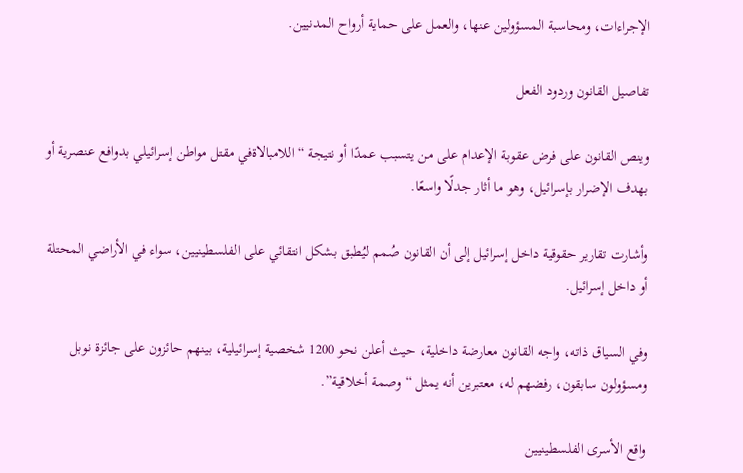الإجراءات، ومحاسبة المسؤولين عنها، والعمل على حماية أرواح المدنيين.

تفاصيل القانون وردود الفعل

وينص القانون على فرض عقوبة الإعدام على من يتسبب عمدًا أو نتيجة “اللامبالاةفي مقتل مواطن إسرائيلي بدوافع عنصرية أو بهدف الإضرار بإسرائيل، وهو ما أثار جدلًا واسعًا.

وأشارت تقارير حقوقية داخل إسرائيل إلى أن القانون صُمم ليُطبق بشكل انتقائي على الفلسطينيين، سواء في الأراضي المحتلة أو داخل إسرائيل.

وفي السياق ذاته، واجه القانون معارضة داخلية، حيث أعلن نحو 1200 شخصية إسرائيلية، بينهم حائزون على جائزة نوبل ومسؤولون سابقون، رفضهم له، معتبرين أنه يمثل “وصمة أخلاقية”.

واقع الأسرى الفلسطينيين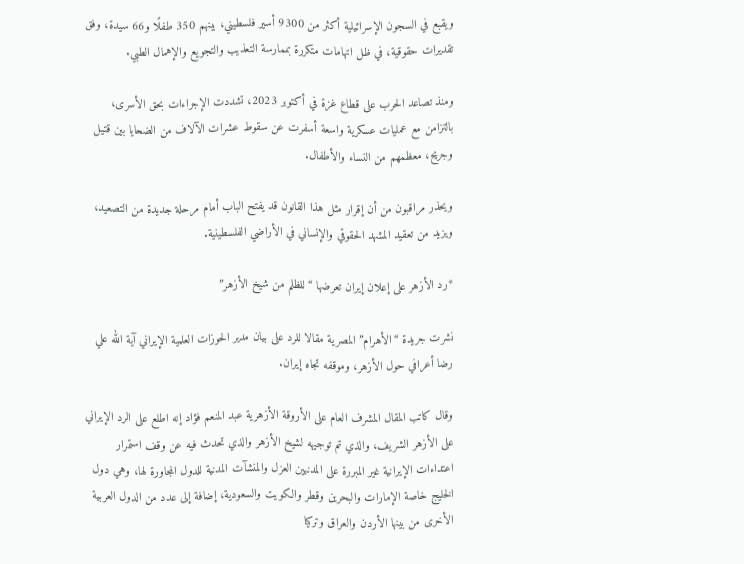ويقبع في السجون الإسرائيلية أكثر من 9300 أسير فلسطيني، بينهم 350 طفلًا و66 سيدة، وفق تقديرات حقوقية، في ظل اتهامات متكررة بممارسة التعذيب والتجويع والإهمال الطبي.

ومنذ تصاعد الحرب على قطاع غزة في أكتوبر 2023، تشددت الإجراءات بحق الأسرى، بالتزامن مع عمليات عسكرية واسعة أسفرت عن سقوط عشرات الآلاف من الضحايا بين قتيل وجريح، معظمهم من النساء والأطفال.

ويحذر مراقبون من أن إقرار مثل هذا القانون قد يفتح الباب أمام مرحلة جديدة من التصعيد، ويزيد من تعقيد المشهد الحقوقي والإنساني في الأراضي الفلسطينية.

*رد الأزهر على إعلان إيران تعرضها “للظلم من شيخ الأزهر”

نشرت جريدة “الأهرام” المصرية مقالا للرد على بيان مدير الحوزات العلمية الإيراني آية الله علي رضا أعرافي حول الأزهر، وموقفه تجاه إيران.

وقال كاتب المقال المشرف العام على الأروقة الأزهرية عبد المنعم فؤاد إنه اطلع على الرد الإيراني على الأزهر الشريف، والذي تم توجيهه لشيخ الأزهر والذي تحدث فيه عن وقف استمرار اعتداءات الإيرانية غير المبررة على المدنيين العزل والمنشآت المدنية للدول المجاورة لها، وهي دول الخليج خاصة الإمارات والبحرين وقطر والكويت والسعودية، إضافة إلى عدد من الدول العربية الأخرى من بينها الأردن والعراق وتركيا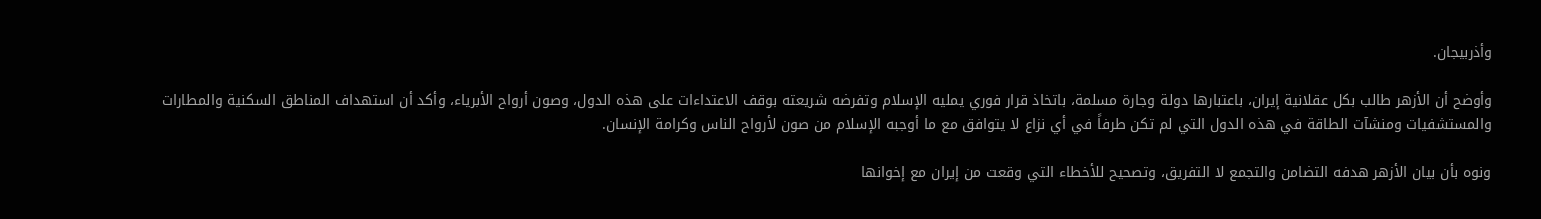وأذربيجان.

وأوضح أن الأزهر طالب بكل عقلانية إيران، باعتبارها دولة وجارة مسلمة، باتخاذ قرار فوري يمليه الإسلام وتفرضه شريعته بوقف الاعتداءات على هذه الدول، وصون أرواح الأبرياء، وأكد أن استهداف المناطق السكنية والمطارات والمستشفيات ومنشآت الطاقة في هذه الدول التي لم تكن طرفاً في أي نزاع لا يتوافق مع ما أوجبه الإسلام من صون لأرواح الناس وكرامة الإنسان.

ونوه بأن بيان الأزهر هدفه التضامن والتجمع لا التفريق، وتصحيح للأخطاء التي وقعت من إيران مع إخوانها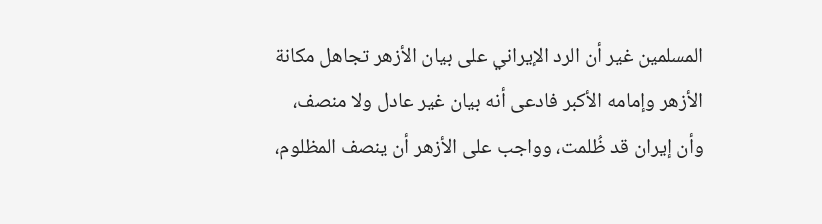المسلمين غير أن الرد الإيراني على بيان الأزهر تجاهل مكانة الأزهر وإمامه الأكبر فادعى أنه بيان غير عادل ولا منصف، وأن إيران قد ظُلمت، وواجب على الأزهر أن ينصف المظلوم،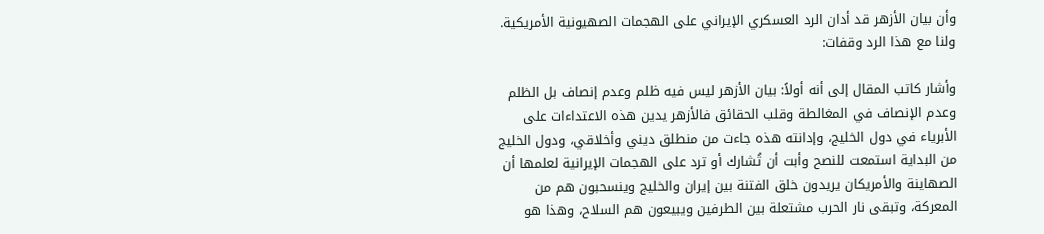وأن بيان الأزهر قد أدان الرد العسكري الإيراني على الهجمات الصهيونية الأمريكية. ولنا مع هذا الرد وقفات:

وأشار كاتب المقال إلى أنه أولاً: بيان الأزهر ليس فيه ظلم وعدم إنصاف بل الظلم وعدم الإنصاف في المغالطة وقلب الحقائق فالأزهر يدين هذه الاعتداءات على الأبرياء في دول الخليج، وإدانته هذه جاءت من منطلق ديني وأخلاقي، ودول الخليج من البداية استمعت للنصح وأبت أن تُشارك أو ترد على الهجمات الإيرانية لعلمها أن الصهاينة والأمريكان يريدون خلق الفتنة بين إيران والخليج وينسحبون هم من المعركة، وتبقى نار الحرب مشتعلة بين الطرفين ويبيعون هم السلاح، وهذا هو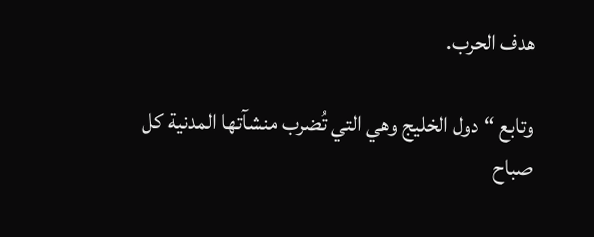هدف الحرب.

وتابع “دول الخليج وهي التي تُضرب منشآتها المدنية كل صباح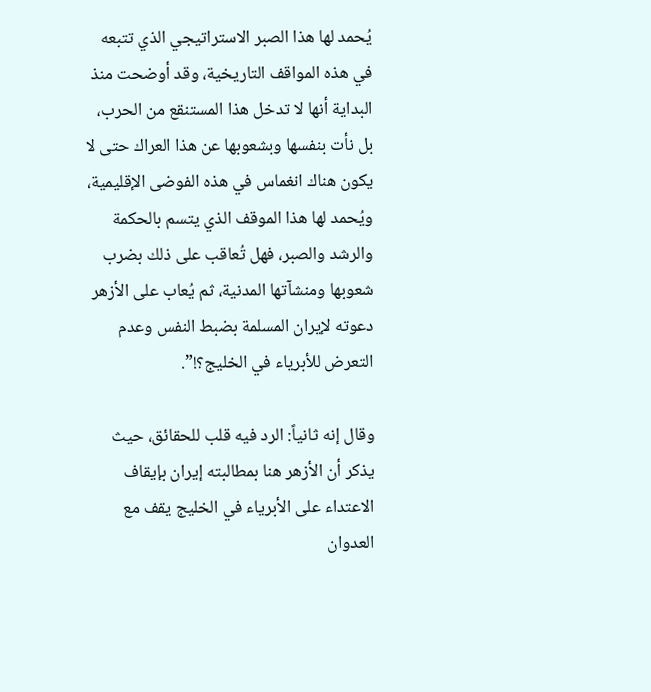يُحمد لها هذا الصبر الاستراتيجي الذي تتبعه في هذه المواقف التاريخية، وقد أوضحت منذ البداية أنها لا تدخل هذا المستنقع من الحرب، بل نأت بنفسها وبشعوبها عن هذا العراك حتى لا يكون هناك انغماس في هذه الفوضى الإقليمية، ويُحمد لها هذا الموقف الذي يتسم بالحكمة والرشد والصبر، فهل تُعاقب على ذلك بضرب شعوبها ومنشآتها المدنية، ثم يُعاب على الأزهر دعوته لإيران المسلمة بضبط النفس وعدم التعرض للأبرياء في الخليج؟!”.

وقال إنه ثانياً: الرد فيه قلب للحقائق، حيث يذكر أن الأزهر هنا بمطالبته إيران بإيقاف الاعتداء على الأبرياء في الخليج يقف مع العدوان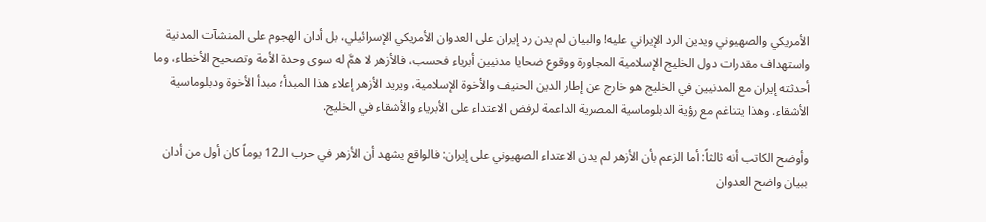الأمريكي والصهيوني ويدين الرد الإيراني عليه! والبيان لم يدن رد إيران على العدوان الأمريكي الإسرائيلي، بل أدان الهجوم على المنشآت المدنية واستهداف مقدرات دول الخليج الإسلامية المجاورة ووقوع ضحايا مدنيين أبرياء فحسب، فالأزهر لا همَّ له سوى وحدة الأمة وتصحيح الأخطاء، وما أحدثته إيران مع المدنيين في الخليج هو خارج عن إطار الدين الحنيف والأخوة الإسلامية، ويريد الأزهر إعلاء هذا المبدأ؛ مبدأ الأخوة ودبلوماسية الأشقاء. وهذا يتناغم مع رؤية الدبلوماسية المصرية الداعمة لرفض الاعتداء على الأبرياء والأشقاء في الخليج.

وأوضح الكاتب أنه ثالثاً: أما الزعم بأن الأزهر لم يدن الاعتداء الصهيوني على إيران: فالواقع يشهد أن الأزهر في حرب الـ12 يوماً كان أول من أدان ببيان واضح العدوان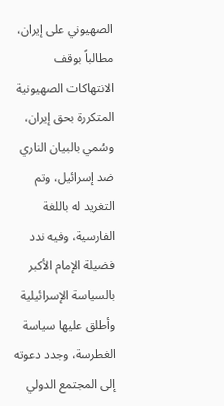الصهيوني على إيران، مطالباً بوقف الانتهاكات الصهيونية المتكررة بحق إيران، وسُمي بالبيان الناري ضد إسرائيل، وتم التغريد له باللغة الفارسية، وفيه ندد فضيلة الإمام الأكبر بالسياسة الإسرائيلية وأطلق عليها سياسة الغطرسة، وجدد دعوته إلى المجتمع الدولي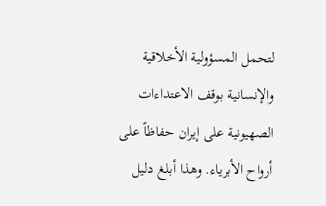لتحمل المسؤولية الأخلاقية والإنسانية بوقف الاعتداءات الصهيونية على إيران حفاظاً على أرواح الأبرياء. وهذا أبلغ دليل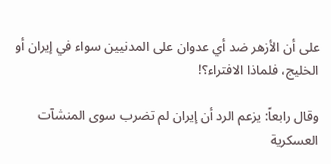على أن الأزهر ضد أي عدوان على المدنيين سواء في إيران أو الخليج، فلماذا الافتراء؟!

وقال رابعاً: يزعم الرد أن إيران لم تضرب سوى المنشآت العسكرية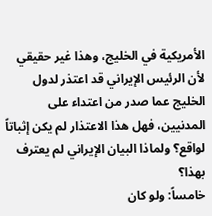الأمريكية في الخليج، وهذا غير حقيقي لأن الرئيس الإيراني قد اعتذر لدول الخليج عما صدر من اعتداء على المدنيين، فهل هذا الاعتذار لم يكن إثباتاً لواقع؟ ولماذا البيان الإيراني لم يعترف بهذا؟
خامساً: ولو كان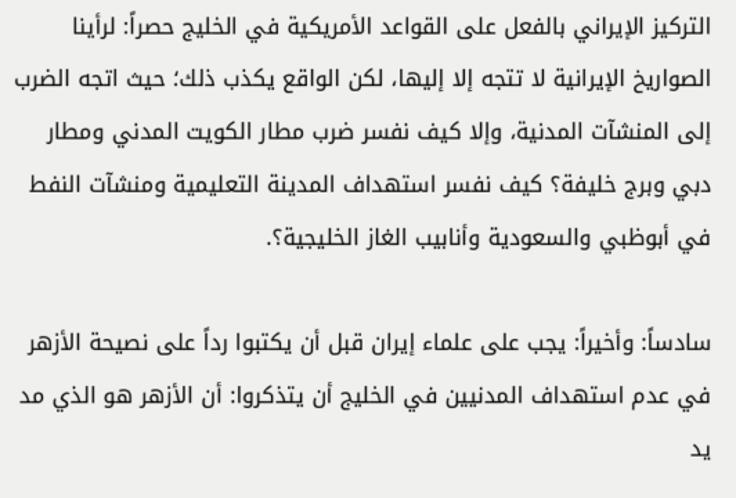التركيز الإيراني بالفعل على القواعد الأمريكية في الخليج حصراً: لرأينا الصواريخ الإيرانية لا تتجه إلا إليها، لكن الواقع يكذب ذلك؛ حيث اتجه الضرب إلى المنشآت المدنية، وإلا كيف نفسر ضرب مطار الكويت المدني ومطار دبي وبرج خليفة؟ كيف نفسر استهداف المدينة التعليمية ومنشآت النفط في أبوظبي والسعودية وأنابيب الغاز الخليجية؟.

سادساً: وأخيراً: يجب على علماء إيران قبل أن يكتبوا رداً على نصيحة الأزهر في عدم استهداف المدنيين في الخليج أن يتذكروا: أن الأزهر هو الذي مد يد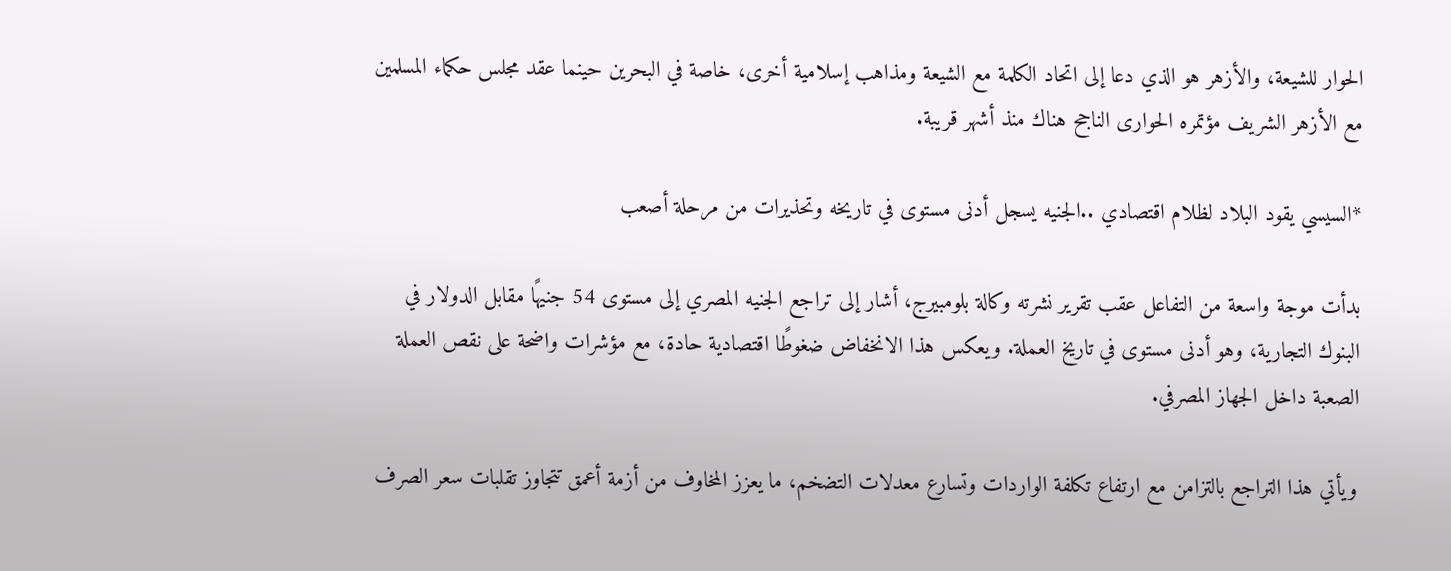الحوار للشيعة، والأزهر هو الذي دعا إلى اتحاد الكلمة مع الشيعة ومذاهب إسلامية أخرى، خاصة في البحرين حينما عقد مجلس حكماء المسلمين مع الأزهر الشريف مؤتمره الحوارى الناجح هناك منذ أشهر قريبة.

*السيسي يقود البلاد لظلام اقتصادي ..الجنيه يسجل أدنى مستوى في تاريخه وتحذيرات من مرحلة أصعب

بدأت موجة واسعة من التفاعل عقب تقرير نشرته وكالة بلومبيرج، أشار إلى تراجع الجنيه المصري إلى مستوى 54 جنيهًا مقابل الدولار في البنوك التجارية، وهو أدنى مستوى في تاريخ العملة. ويعكس هذا الانخفاض ضغوطًا اقتصادية حادة، مع مؤشرات واضحة على نقص العملة الصعبة داخل الجهاز المصرفي.

ويأتي هذا التراجع بالتزامن مع ارتفاع تكلفة الواردات وتسارع معدلات التضخم، ما يعزز المخاوف من أزمة أعمق تتجاوز تقلبات سعر الصرف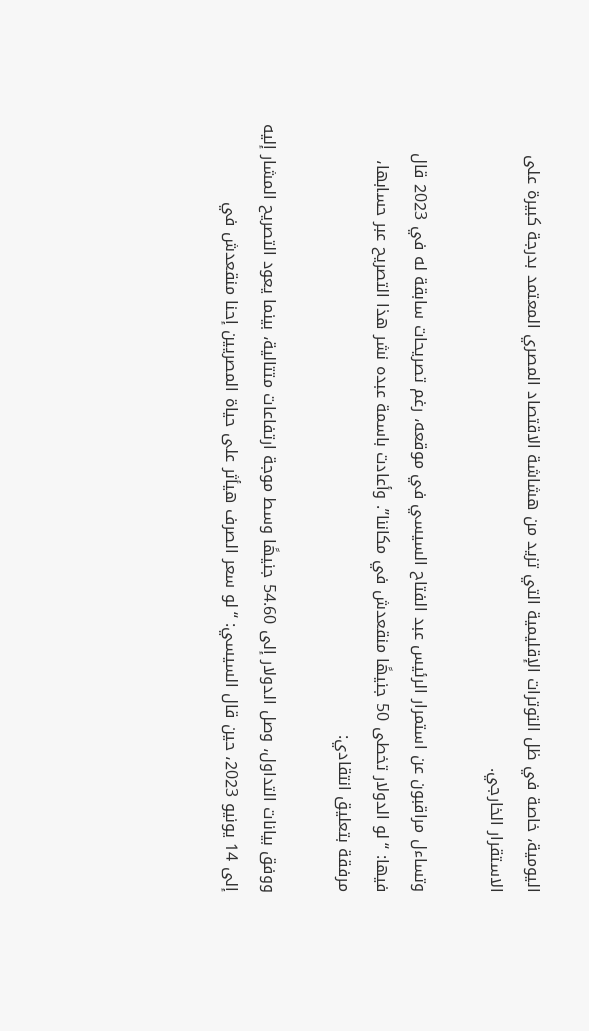اليومية، خاصة في ظل التوترات الإقليمية التي تزيد من هشاشة الاقتصاد المصري المعتمد بدرجة كبيرة على الاستقرار الخارجي.

وتساءل مراقبون عن استمرار الرئيس عبد الفتاح السيسي في موقعه، رغم تصريحات سابقة له في 2023 قال فيها: “لو الدولار تخطى 50 جنيهًا منقعدش في مكاننا”. وأعادت باسمة عبده نشر هذا التصريح عبر حسابها، مرفقة بتعليق انتقادي:

ووفق بيانات التداول، وصل الدولار إلى 54.60 جنيهًا وسط موجة ارتفاعات متتالية، بينما يعود التصريح المشار إليه إلى 14 يونيو 2023، حين قال السيسي: “لو سعر الصرف هيأثر على حياة المصريين إحنا منقعدش في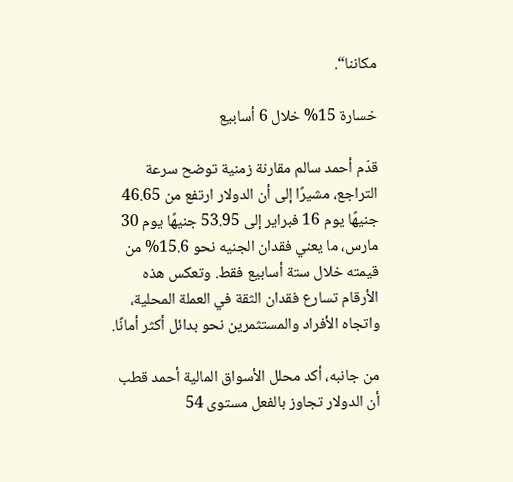مكاننا“.

خسارة 15% خلال 6 أسابيع

قدّم أحمد سالم مقارنة زمنية توضح سرعة التراجع، مشيرًا إلى أن الدولار ارتفع من 46.65 جنيهًا يوم 16 فبراير إلى 53.95 جنيهًا يوم 30 مارس، ما يعني فقدان الجنيه نحو 15.6% من قيمته خلال ستة أسابيع فقط. وتعكس هذه الأرقام تسارع فقدان الثقة في العملة المحلية، واتجاه الأفراد والمستثمرين نحو بدائل أكثر أمانًا.

من جانبه، أكد محلل الأسواق المالية أحمد قطب أن الدولار تجاوز بالفعل مستوى 54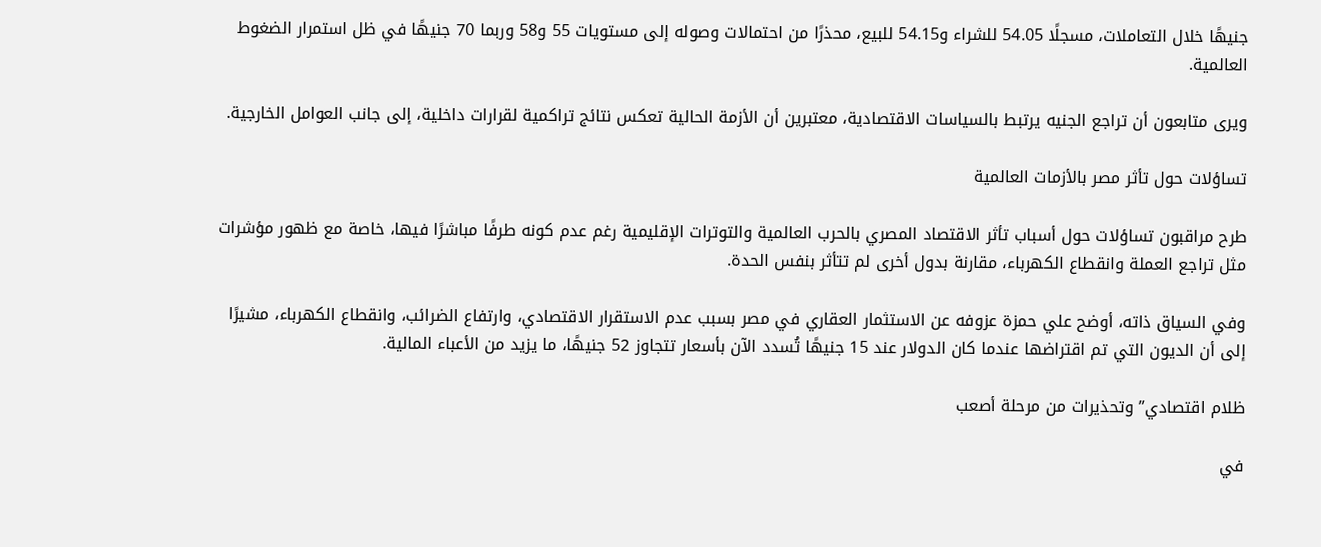جنيهًا خلال التعاملات، مسجلًا 54.05 للشراء و54.15 للبيع، محذرًا من احتمالات وصوله إلى مستويات 55 و58 وربما 70 جنيهًا في ظل استمرار الضغوط العالمية.

ويرى متابعون أن تراجع الجنيه يرتبط بالسياسات الاقتصادية، معتبرين أن الأزمة الحالية تعكس نتائج تراكمية لقرارات داخلية، إلى جانب العوامل الخارجية.

تساؤلات حول تأثر مصر بالأزمات العالمية

طرح مراقبون تساؤلات حول أسباب تأثر الاقتصاد المصري بالحرب العالمية والتوترات الإقليمية رغم عدم كونه طرفًا مباشرًا فيها، خاصة مع ظهور مؤشرات مثل تراجع العملة وانقطاع الكهرباء، مقارنة بدول أخرى لم تتأثر بنفس الحدة.

وفي السياق ذاته، أوضح علي حمزة عزوفه عن الاستثمار العقاري في مصر بسبب عدم الاستقرار الاقتصادي، وارتفاع الضرائب، وانقطاع الكهرباء، مشيرًا إلى أن الديون التي تم اقتراضها عندما كان الدولار عند 15 جنيهًا تُسدد الآن بأسعار تتجاوز 52 جنيهًا، ما يزيد من الأعباء المالية.

ظلام اقتصادي” وتحذيرات من مرحلة أصعب

في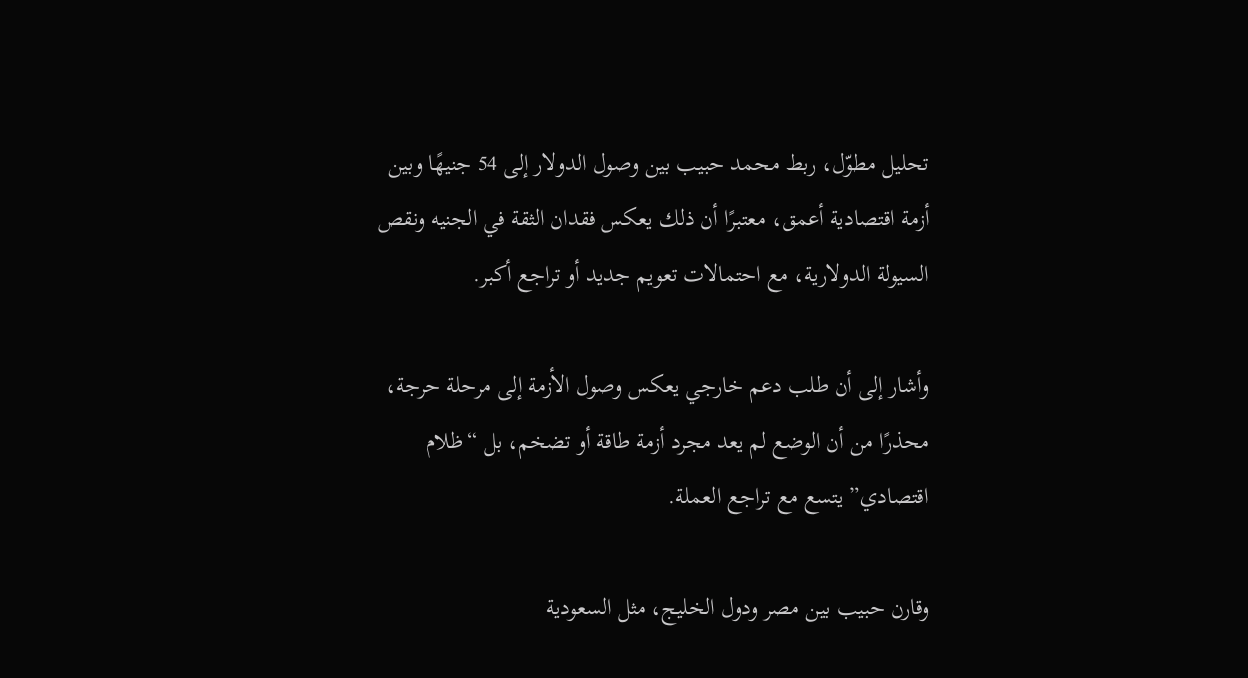تحليل مطوّل، ربط محمد حبيب بين وصول الدولار إلى 54 جنيهًا وبين أزمة اقتصادية أعمق، معتبرًا أن ذلك يعكس فقدان الثقة في الجنيه ونقص السيولة الدولارية، مع احتمالات تعويم جديد أو تراجع أكبر.

وأشار إلى أن طلب دعم خارجي يعكس وصول الأزمة إلى مرحلة حرجة، محذرًا من أن الوضع لم يعد مجرد أزمة طاقة أو تضخم، بل “ظلام اقتصادي” يتسع مع تراجع العملة.

وقارن حبيب بين مصر ودول الخليج، مثل السعودية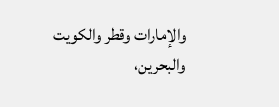والإمارات وقطر والكويت والبحرين،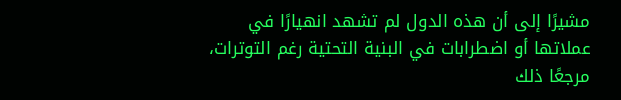مشيرًا إلى أن هذه الدول لم تشهد انهيارًا في عملاتها أو اضطرابات في البنية التحتية رغم التوترات، مرجعًا ذلك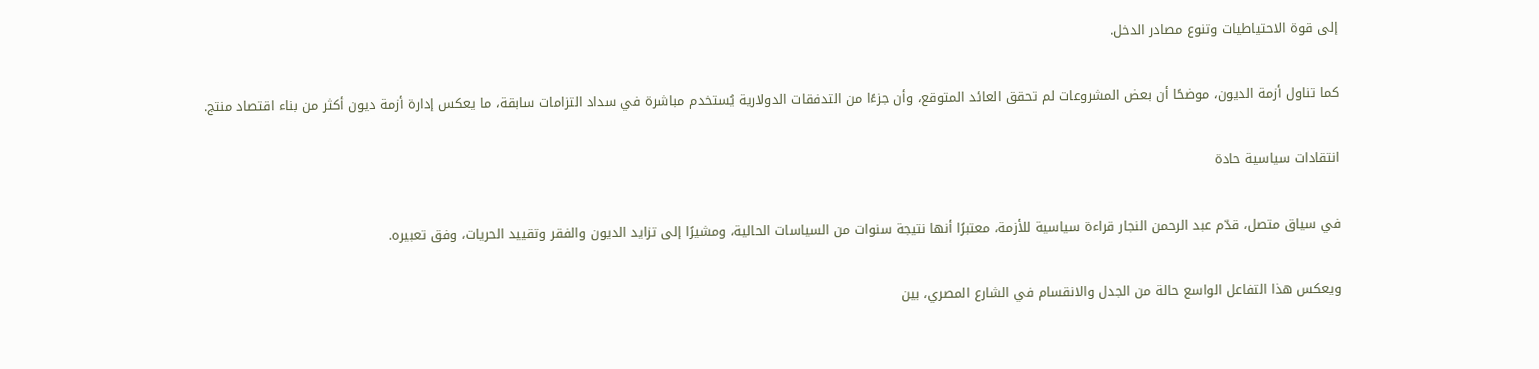إلى قوة الاحتياطيات وتنوع مصادر الدخل.

كما تناول أزمة الديون، موضحًا أن بعض المشروعات لم تحقق العائد المتوقع، وأن جزءًا من التدفقات الدولارية يُستخدم مباشرة في سداد التزامات سابقة، ما يعكس إدارة أزمة ديون أكثر من بناء اقتصاد منتج.

انتقادات سياسية حادة

في سياق متصل، قدّم عبد الرحمن النجار قراءة سياسية للأزمة، معتبرًا أنها نتيجة سنوات من السياسات الحالية، ومشيرًا إلى تزايد الديون والفقر وتقييد الحريات، وفق تعبيره.

ويعكس هذا التفاعل الواسع حالة من الجدل والانقسام في الشارع المصري، بين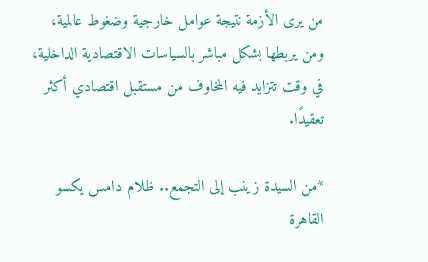من يرى الأزمة نتيجة عوامل خارجية وضغوط عالمية، ومن يربطها بشكل مباشر بالسياسات الاقتصادية الداخلية، في وقت تتزايد فيه المخاوف من مستقبل اقتصادي أكثر تعقيدًا.

*من السيدة زينب إلى التجمع.. ظلام دامس يكسو القاهرة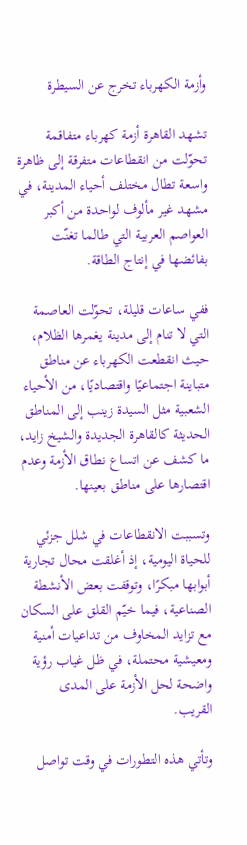وأزمة الكهرباء تخرج عن السيطرة

تشهد القاهرة أزمة كهرباء متفاقمة تحوّلت من انقطاعات متفرقة إلى ظاهرة واسعة تطال مختلف أحياء المدينة، في مشهد غير مألوف لواحدة من أكبر العواصم العربية التي طالما تغنّت بفائضها في إنتاج الطاقة.

ففي ساعات قليلة، تحوّلت العاصمة التي لا تنام إلى مدينة يغمرها الظلام، حيث انقطعت الكهرباء عن مناطق متباينة اجتماعيًا واقتصاديًا، من الأحياء الشعبية مثل السيدة زينب إلى المناطق الحديثة كالقاهرة الجديدة والشيخ زايد، ما كشف عن اتساع نطاق الأزمة وعدم اقتصارها على مناطق بعينها.

وتسببت الانقطاعات في شلل جزئي للحياة اليومية، إذ أغلقت محال تجارية أبوابها مبكرًا، وتوقفت بعض الأنشطة الصناعية، فيما خيّم القلق على السكان مع تزايد المخاوف من تداعيات أمنية ومعيشية محتملة، في ظل غياب رؤية واضحة لحل الأزمة على المدى القريب.

وتأتي هذه التطورات في وقت تواصل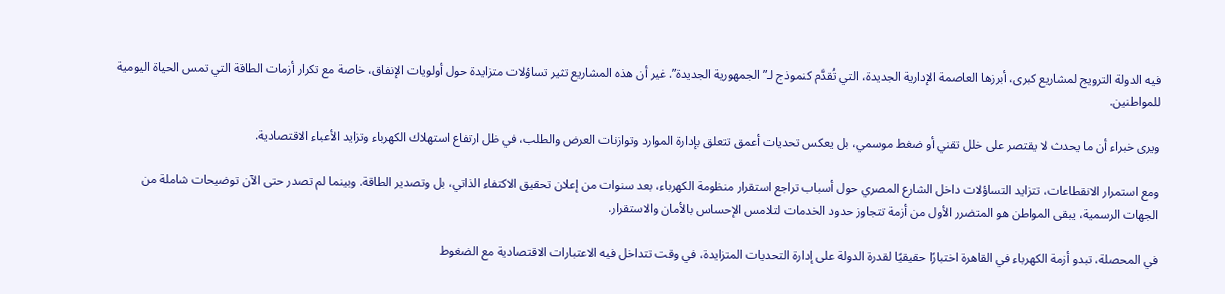فيه الدولة الترويج لمشاريع كبرى، أبرزها العاصمة الإدارية الجديدة، التي تُقدَّم كنموذج لـ”الجمهورية الجديدة”. غير أن هذه المشاريع تثير تساؤلات متزايدة حول أولويات الإنفاق، خاصة مع تكرار أزمات الطاقة التي تمس الحياة اليومية للمواطنين.

ويرى خبراء أن ما يحدث لا يقتصر على خلل تقني أو ضغط موسمي، بل يعكس تحديات أعمق تتعلق بإدارة الموارد وتوازنات العرض والطلب، في ظل ارتفاع استهلاك الكهرباء وتزايد الأعباء الاقتصادية.

ومع استمرار الانقطاعات، تتزايد التساؤلات داخل الشارع المصري حول أسباب تراجع استقرار منظومة الكهرباء، بعد سنوات من إعلان تحقيق الاكتفاء الذاتي، بل وتصدير الطاقة. وبينما لم تصدر حتى الآن توضيحات شاملة من الجهات الرسمية، يبقى المواطن هو المتضرر الأول من أزمة تتجاوز حدود الخدمات لتلامس الإحساس بالأمان والاستقرار.

في المحصلة، تبدو أزمة الكهرباء في القاهرة اختبارًا حقيقيًا لقدرة الدولة على إدارة التحديات المتزايدة، في وقت تتداخل فيه الاعتبارات الاقتصادية مع الضغوط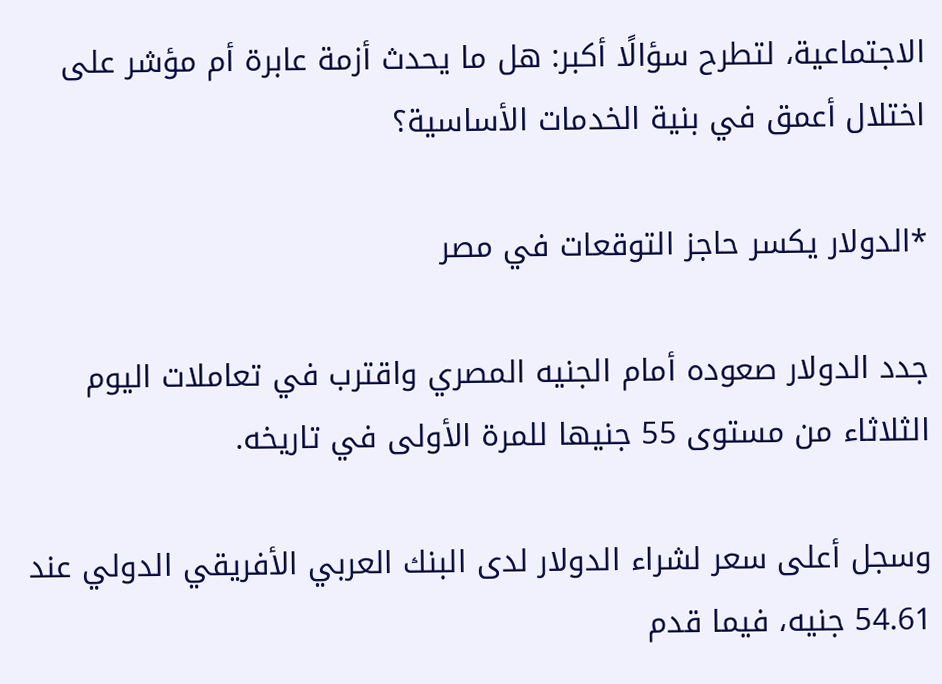الاجتماعية، لتطرح سؤالًا أكبر: هل ما يحدث أزمة عابرة أم مؤشر على اختلال أعمق في بنية الخدمات الأساسية؟

*الدولار يكسر حاجز التوقعات في مصر

جدد الدولار صعوده أمام الجنيه المصري واقترب في تعاملات اليوم الثلاثاء من مستوى 55 جنيها للمرة الأولى في تاريخه.

وسجل أعلى سعر لشراء الدولار لدى البنك العربي الأفريقي الدولي عند 54.61 جنيه، فيما قدم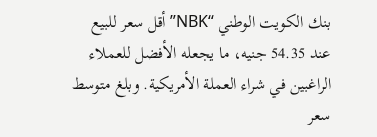بنك الكويت الوطني “NBK” أقل سعر للبيع عند 54.35 جنيه، ما يجعله الأفضل للعملاء الراغبين في شراء العملة الأمريكية. وبلغ متوسط سعر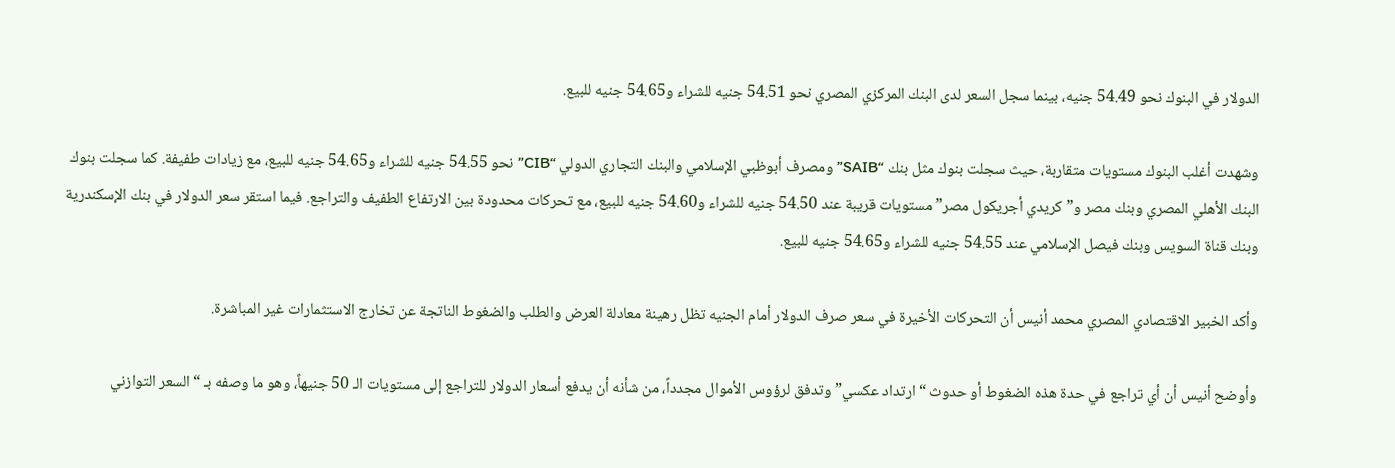الدولار في البنوك نحو 54.49 جنيه، بينما سجل السعر لدى البنك المركزي المصري نحو 54.51 جنيه للشراء و54.65 جنيه للبيع.

وشهدت أغلب البنوك مستويات متقاربة، حيث سجلت بنوك مثل بنك “SAIB” ومصرف أبوظبي الإسلامي والبنك التجاري الدولي “CIB” نحو 54.55 جنيه للشراء و54.65 جنيه للبيع، مع زيادات طفيفة. كما سجلت بنوك البنك الأهلي المصري وبنك مصر و”كريدي أجريكول مصر” مستويات قريبة عند 54.50 جنيه للشراء و54.60 جنيه للبيع، مع تحركات محدودة بين الارتفاع الطفيف والتراجع. فيما استقر سعر الدولار في بنك الإسكندرية وبنك قناة السويس وبنك فيصل الإسلامي عند 54.55 جنيه للشراء و54.65 جنيه للبيع.

وأكد الخبير الاقتصادي المصري محمد أنيس أن التحركات الأخيرة في سعر صرف الدولار أمام الجنيه تظل رهينة معادلة العرض والطلب والضغوط الناتجة عن تخارج الاستثمارات غير المباشرة.

وأوضح أنيس أن أي تراجع في حدة هذه الضغوط أو حدوث “ارتداد عكسي” وتدفق لرؤوس الأموال مجدداً، من شأنه أن يدفع أسعار الدولار للتراجع إلى مستويات الـ 50 جنيهاً، وهو ما وصفه بـ “السعر التوازني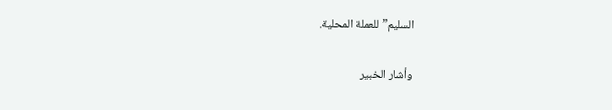السليم” للعملة المحلية.

وأشار الخبير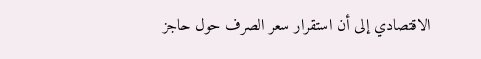الاقتصادي إلى أن استقرار سعر الصرف حول حاجز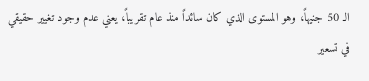الـ 50 جنيهاً، وهو المستوى الذي كان سائداً منذ عام تقريباً، يعني عدم وجود تغيير حقيقي في تسعير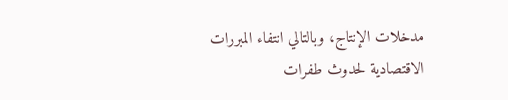مدخلات الإنتاج، وبالتالي انتفاء المبررات الاقتصادية لحدوث طفرات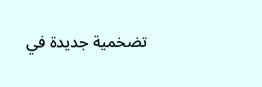تضخمية جديدة في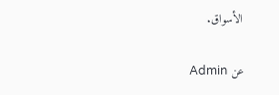الأسواق.

عن Admin